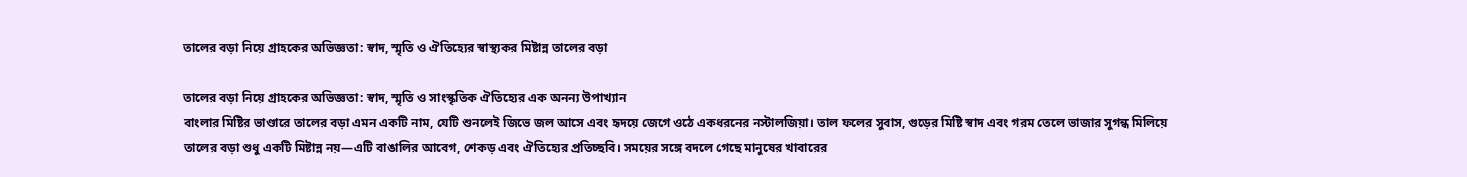তালের বড়া নিয়ে গ্রাহকের অভিজ্ঞতা: স্বাদ, স্মৃতি ও ঐতিহ্যের স্বাস্থ্যকর মিষ্টান্ন তালের বড়া

তালের বড়া নিয়ে গ্রাহকের অভিজ্ঞতা: স্বাদ, স্মৃতি ও সাংস্কৃতিক ঐতিহ্যের এক অনন্য উপাখ্যান
বাংলার মিষ্টির ভাণ্ডারে তালের বড়া এমন একটি নাম, যেটি শুনলেই জিভে জল আসে এবং হৃদয়ে জেগে ওঠে একধরনের নস্টালজিয়া। তাল ফলের সুবাস, গুড়ের মিষ্টি স্বাদ এবং গরম তেলে ভাজার সুগন্ধ মিলিয়ে তালের বড়া শুধু একটি মিষ্টান্ন নয়—এটি বাঙালির আবেগ, শেকড় এবং ঐতিহ্যের প্রতিচ্ছবি। সময়ের সঙ্গে বদলে গেছে মানুষের খাবারের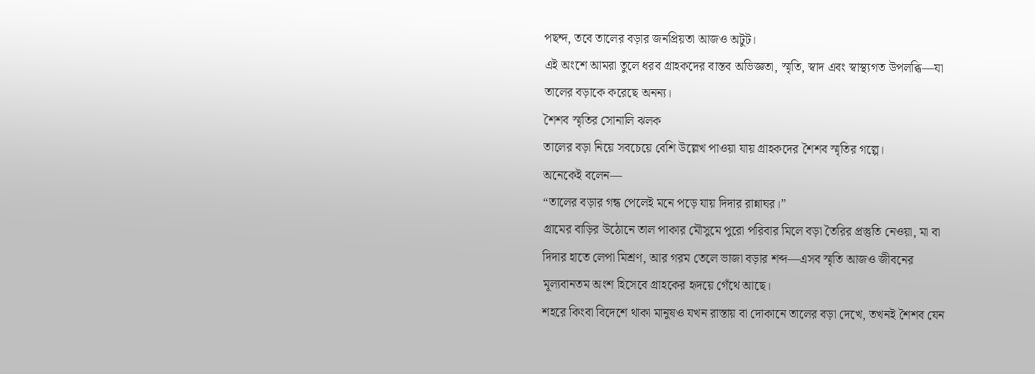পছন্দ, তবে তালের বড়ার জনপ্রিয়তা আজও অটুট।
এই অংশে আমরা তুলে ধরব গ্রাহকদের বাস্তব অভিজ্ঞতা, স্মৃতি, স্বাদ এবং স্বাস্থ্যগত উপলব্ধি—যা তালের বড়াকে করেছে অনন্য।
শৈশব স্মৃতির সোনালি ঝলক
তালের বড়া নিয়ে সবচেয়ে বেশি উল্লেখ পাওয়া যায় গ্রাহকদের শৈশব স্মৃতির গল্পে।
অনেকেই বলেন—
“তালের বড়ার গন্ধ পেলেই মনে পড়ে যায় দিদার রান্নাঘর।”
গ্রামের বাড়ির উঠোনে তাল পাকার মৌসুমে পুরো পরিবার মিলে বড়া তৈরির প্রস্তুতি নেওয়া, মা বা দিদার হাতে লেপা মিশ্রণ, আর গরম তেলে ভাজা বড়ার শব্দ—এসব স্মৃতি আজও জীবনের মূল্যবানতম অংশ হিসেবে গ্রাহকের হৃদয়ে গেঁথে আছে।
শহরে কিংবা বিদেশে থাকা মানুষও যখন রাস্তায় বা দোকানে তালের বড়া দেখে, তখনই শৈশব যেন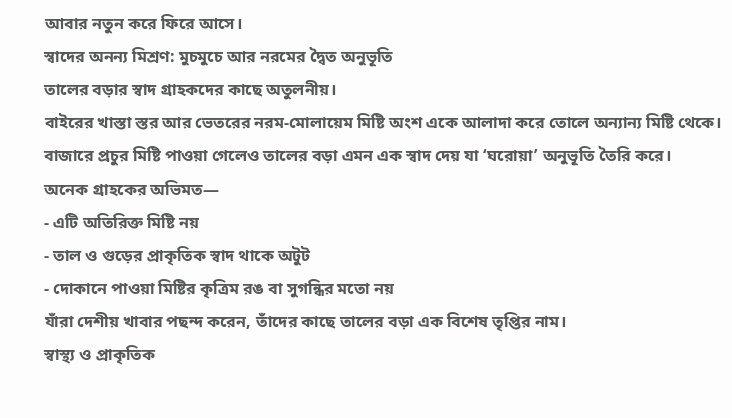আবার নতুন করে ফিরে আসে।
স্বাদের অনন্য মিশ্রণ: মুচমুচে আর নরমের দ্বৈত অনুভূতি
তালের বড়ার স্বাদ গ্রাহকদের কাছে অতুলনীয়।
বাইরের খাস্তা স্তর আর ভেতরের নরম-মোলায়েম মিষ্টি অংশ একে আলাদা করে তোলে অন্যান্য মিষ্টি থেকে। বাজারে প্রচুর মিষ্টি পাওয়া গেলেও তালের বড়া এমন এক স্বাদ দেয় যা ‘ঘরোয়া’ অনুভূতি তৈরি করে।
অনেক গ্রাহকের অভিমত—
- এটি অতিরিক্ত মিষ্টি নয়
- তাল ও গুড়ের প্রাকৃতিক স্বাদ থাকে অটুট
- দোকানে পাওয়া মিষ্টির কৃত্রিম রঙ বা সুগন্ধির মতো নয়
যাঁরা দেশীয় খাবার পছন্দ করেন, তাঁদের কাছে তালের বড়া এক বিশেষ তৃপ্তির নাম।
স্বাস্থ্য ও প্রাকৃতিক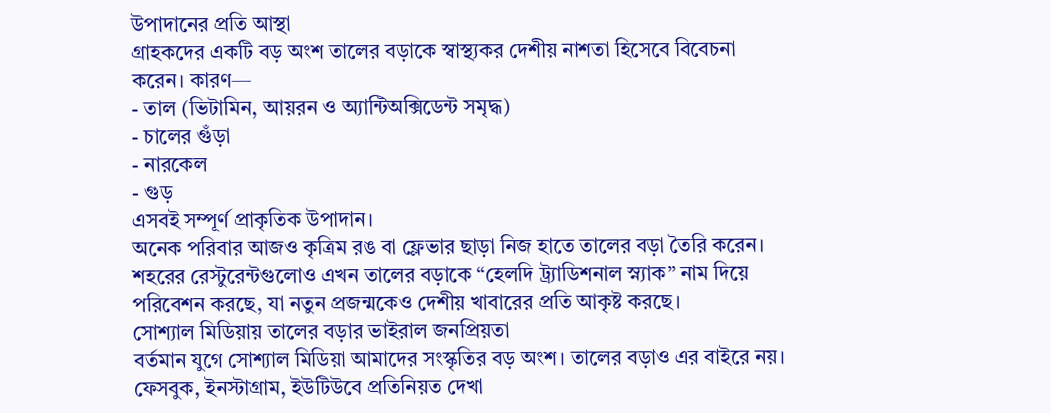উপাদানের প্রতি আস্থা
গ্রাহকদের একটি বড় অংশ তালের বড়াকে স্বাস্থ্যকর দেশীয় নাশতা হিসেবে বিবেচনা করেন। কারণ—
- তাল (ভিটামিন, আয়রন ও অ্যান্টিঅক্সিডেন্ট সমৃদ্ধ)
- চালের গুঁড়া
- নারকেল
- গুড়
এসবই সম্পূর্ণ প্রাকৃতিক উপাদান।
অনেক পরিবার আজও কৃত্রিম রঙ বা ফ্লেভার ছাড়া নিজ হাতে তালের বড়া তৈরি করেন।
শহরের রেস্টুরেন্টগুলোও এখন তালের বড়াকে “হেলদি ট্র্যাডিশনাল স্ন্যাক” নাম দিয়ে পরিবেশন করছে, যা নতুন প্রজন্মকেও দেশীয় খাবারের প্রতি আকৃষ্ট করছে।
সোশ্যাল মিডিয়ায় তালের বড়ার ভাইরাল জনপ্রিয়তা
বর্তমান যুগে সোশ্যাল মিডিয়া আমাদের সংস্কৃতির বড় অংশ। তালের বড়াও এর বাইরে নয়।
ফেসবুক, ইনস্টাগ্রাম, ইউটিউবে প্রতিনিয়ত দেখা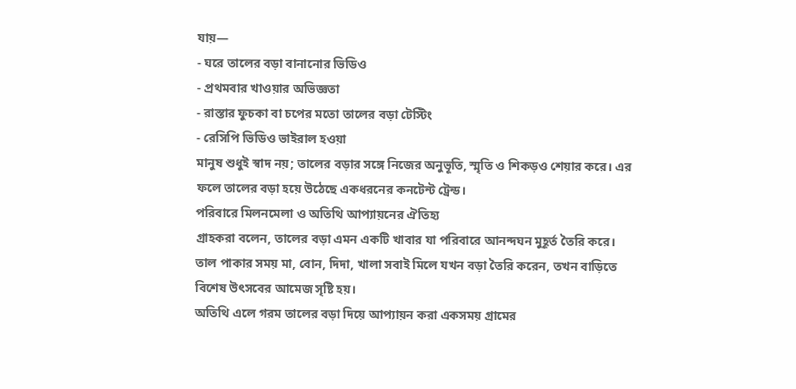যায়—
- ঘরে তালের বড়া বানানোর ভিডিও
- প্রথমবার খাওয়ার অভিজ্ঞতা
- রাস্তার ফুচকা বা চপের মতো তালের বড়া টেস্টিং
- রেসিপি ভিডিও ভাইরাল হওয়া
মানুষ শুধুই স্বাদ নয়; তালের বড়ার সঙ্গে নিজের অনুভূতি, স্মৃতি ও শিকড়ও শেয়ার করে। এর ফলে তালের বড়া হয়ে উঠেছে একধরনের কনটেন্ট ট্রেন্ড।
পরিবারে মিলনমেলা ও অতিথি আপ্যায়নের ঐতিহ্য
গ্রাহকরা বলেন, তালের বড়া এমন একটি খাবার যা পরিবারে আনন্দঘন মুহূর্ত তৈরি করে।
তাল পাকার সময় মা, বোন, দিদা, খালা সবাই মিলে যখন বড়া তৈরি করেন, তখন বাড়িতে বিশেষ উৎসবের আমেজ সৃষ্টি হয়।
অতিথি এলে গরম তালের বড়া দিয়ে আপ্যায়ন করা একসময় গ্রামের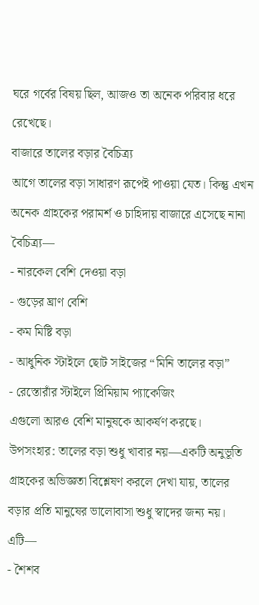ঘরে গর্বের বিষয় ছিল, আজও তা অনেক পরিবার ধরে রেখেছে।
বাজারে তালের বড়ার বৈচিত্র্য
আগে তালের বড়া সাধারণ রূপেই পাওয়া যেত। কিন্তু এখন অনেক গ্রাহকের পরামর্শ ও চাহিদায় বাজারে এসেছে নানা বৈচিত্র্য—
- নারকেল বেশি দেওয়া বড়া
- গুড়ের ঘ্রাণ বেশি
- কম মিষ্টি বড়া
- আধুনিক স্টাইলে ছোট সাইজের “মিনি তালের বড়া”
- রেস্তোরাঁর স্টাইলে প্রিমিয়াম প্যাকেজিং
এগুলো আরও বেশি মানুষকে আকর্ষণ করছে।
উপসংহার: তালের বড়া শুধু খাবার নয়—একটি অনুভূতি
গ্রাহকের অভিজ্ঞতা বিশ্লেষণ করলে দেখা যায়, তালের বড়ার প্রতি মানুষের ভালোবাসা শুধু স্বাদের জন্য নয়। এটি—
- শৈশব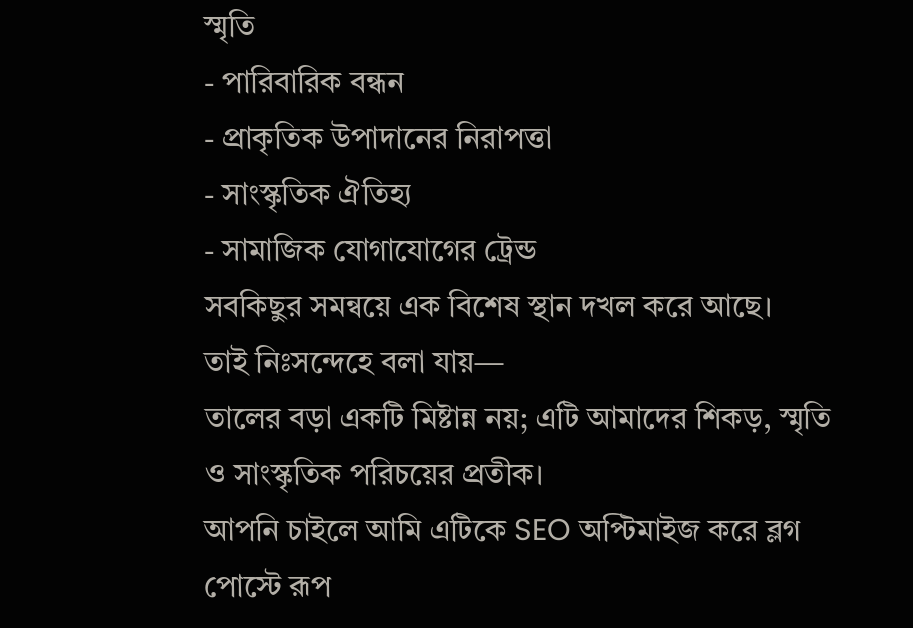স্মৃতি
- পারিবারিক বন্ধন
- প্রাকৃতিক উপাদানের নিরাপত্তা
- সাংস্কৃতিক ঐতিহ্য
- সামাজিক যোগাযোগের ট্রেন্ড
সবকিছুর সমন্বয়ে এক বিশেষ স্থান দখল করে আছে।
তাই নিঃসন্দেহে বলা যায়—
তালের বড়া একটি মিষ্টান্ন নয়; এটি আমাদের শিকড়, স্মৃতি ও সাংস্কৃতিক পরিচয়ের প্রতীক।
আপনি চাইলে আমি এটিকে SEO অপ্টিমাইজ করে ব্লগ পোস্টে রূপ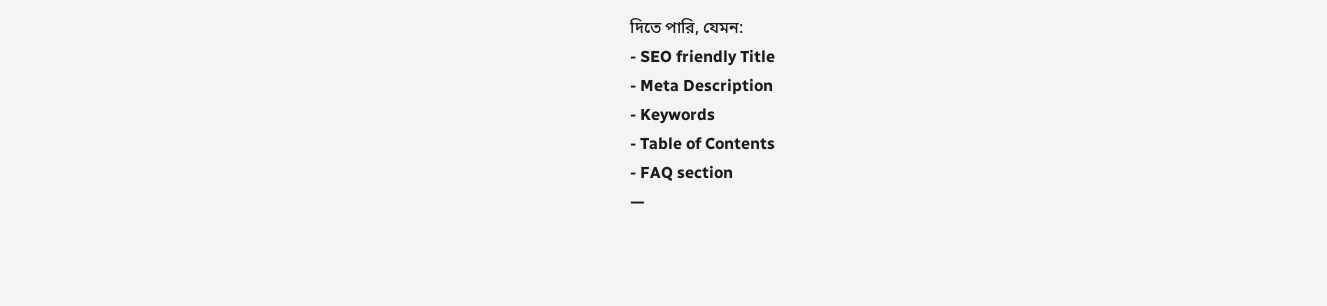দিতে পারি, যেমন:
- SEO friendly Title
- Meta Description
- Keywords
- Table of Contents
- FAQ section
—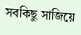সবকিছু সাজিয়ে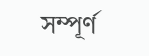সম্পূর্ণ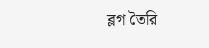ব্লগ তৈরি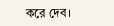করে দেব।